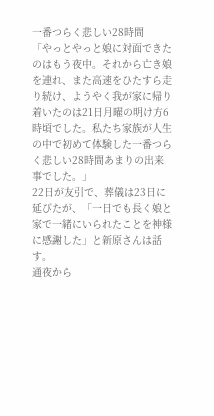一番つらく悲しい28時間
「やっとやっと娘に対面できたのはもう夜中。それから亡き娘を連れ、また高速をひたすら走り続け、ようやく我が家に帰り着いたのは21日月曜の明け方6時頃でした。私たち家族が人生の中で初めて体験した一番つらく悲しい28時間あまりの出来事でした。」
22日が友引で、葬儀は23日に延びたが、「一日でも長く娘と家で一緒にいられたことを神様に感謝した」と新原さんは話す。
通夜から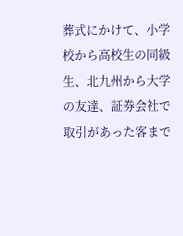葬式にかけて、小学校から高校生の同級生、北九州から大学の友達、証券会社で取引があった客まで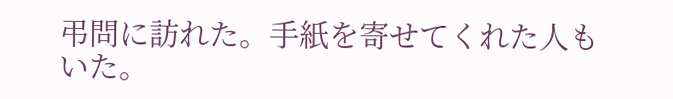弔問に訪れた。手紙を寄せてくれた人もいた。